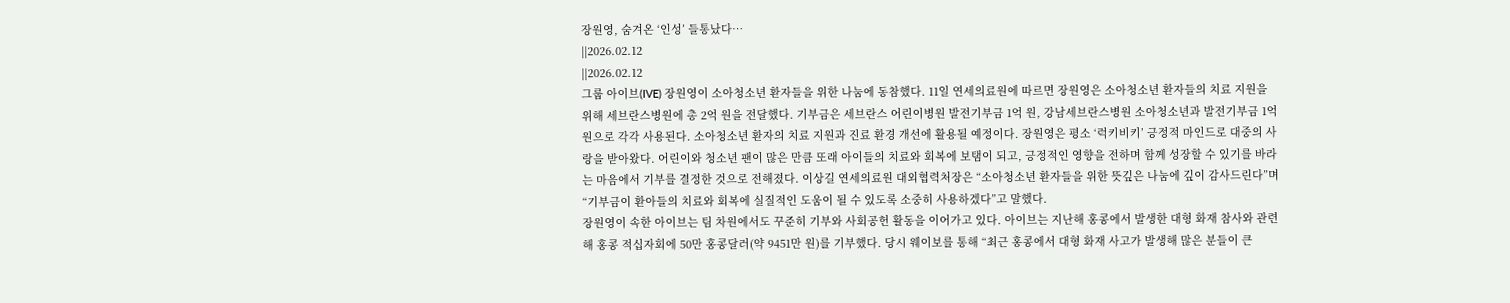장원영, 숨겨온 ‘인성’ 들통났다…
||2026.02.12
||2026.02.12
그룹 아이브(IVE) 장원영이 소아청소년 환자들을 위한 나눔에 동참했다. 11일 연세의료원에 따르면 장원영은 소아청소년 환자들의 치료 지원을 위해 세브란스병원에 총 2억 원을 전달했다. 기부금은 세브란스 어린이병원 발전기부금 1억 원, 강남세브란스병원 소아청소년과 발전기부금 1억 원으로 각각 사용된다. 소아청소년 환자의 치료 지원과 진료 환경 개선에 활용될 예정이다. 장원영은 평소 ‘럭키비키’ 긍정적 마인드로 대중의 사랑을 받아왔다. 어린이와 청소년 팬이 많은 만큼 또래 아이들의 치료와 회복에 보탬이 되고, 긍정적인 영향을 전하며 함께 성장할 수 있기를 바라는 마음에서 기부를 결정한 것으로 전해졌다. 이상길 연세의료원 대외협력처장은 “소아청소년 환자들을 위한 뜻깊은 나눔에 깊이 감사드린다”며 “기부금이 환아들의 치료와 회복에 실질적인 도움이 될 수 있도록 소중히 사용하겠다”고 말했다.
장원영이 속한 아이브는 팀 차원에서도 꾸준히 기부와 사회공헌 활동을 이어가고 있다. 아이브는 지난해 홍콩에서 발생한 대형 화재 참사와 관련해 홍콩 적십자회에 50만 홍콩달러(약 9451만 원)를 기부했다. 당시 웨이보를 통해 “최근 홍콩에서 대형 화재 사고가 발생해 많은 분들이 큰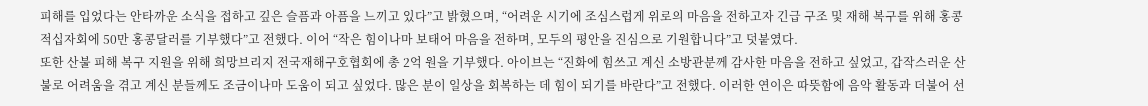피해를 입었다는 안타까운 소식을 접하고 깊은 슬픔과 아픔을 느끼고 있다”고 밝혔으며, “어려운 시기에 조심스럽게 위로의 마음을 전하고자 긴급 구조 및 재해 복구를 위해 홍콩 적십자회에 50만 홍콩달러를 기부했다”고 전했다. 이어 “작은 힘이나마 보태어 마음을 전하며, 모두의 평안을 진심으로 기원합니다”고 덧붙였다.
또한 산불 피해 복구 지원을 위해 희망브리지 전국재해구호협회에 총 2억 원을 기부했다. 아이브는 “진화에 힘쓰고 계신 소방관분께 감사한 마음을 전하고 싶었고, 갑작스러운 산불로 어려움을 겪고 계신 분들께도 조금이나마 도움이 되고 싶었다. 많은 분이 일상을 회복하는 데 힘이 되기를 바란다”고 전했다. 이러한 연이은 따뜻함에 음악 활동과 더불어 선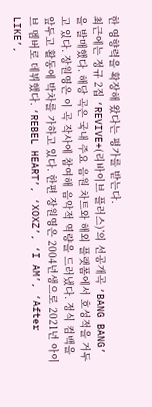한 영향력을 확장해 왔다는 평가를 받는다.
최근에는 정규 2집 ‘REVIVE+(리바이브 플러스)’의 선공개곡 ‘BANG BANG’을 발매했다. 해당 곡은 국내 주요 음원 차트와 해외 플랫폼에서 호성적을 거두고 있다. 장원영은 이 곡 작사에 참여해 음악적 역량을 드러냈다. 정식 컴백을 앞두고 활동에 박차를 가하고 있다. 한편 장원영은 2004년생으로 2021년 아이브 멤버로 데뷔했다. ‘REBEL HEART’, ‘XOXZ’, ‘I AM’, ‘After LIKE’,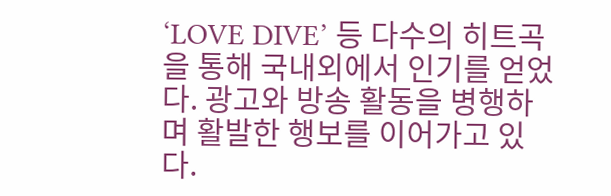‘LOVE DIVE’ 등 다수의 히트곡을 통해 국내외에서 인기를 얻었다. 광고와 방송 활동을 병행하며 활발한 행보를 이어가고 있다.